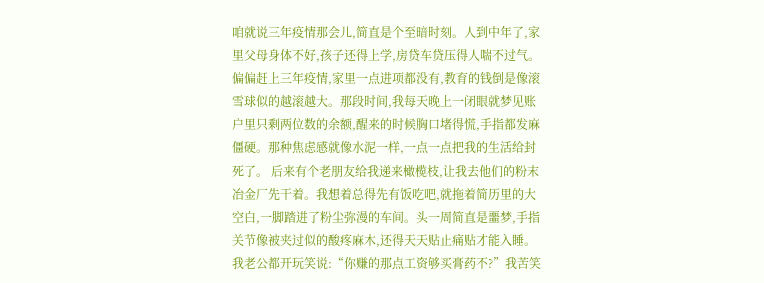咱就说三年疫情那会儿,简直是个至暗时刻。人到中年了,家里父母身体不好,孩子还得上学,房贷车贷压得人喘不过气。偏偏赶上三年疫情,家里一点进项都没有,教育的钱倒是像滚雪球似的越滚越大。那段时间,我每天晚上一闭眼就梦见账户里只剩两位数的余额,醒来的时候胸口堵得慌,手指都发麻僵硬。那种焦虑感就像水泥一样,一点一点把我的生活给封死了。 后来有个老朋友给我递来橄榄枝,让我去他们的粉末冶金厂先干着。我想着总得先有饭吃吧,就拖着简历里的大空白,一脚踏进了粉尘弥漫的车间。头一周简直是噩梦,手指关节像被夹过似的酸疼麻木,还得天天贴止痛贴才能入睡。我老公都开玩笑说:“你赚的那点工资够买膏药不?”我苦笑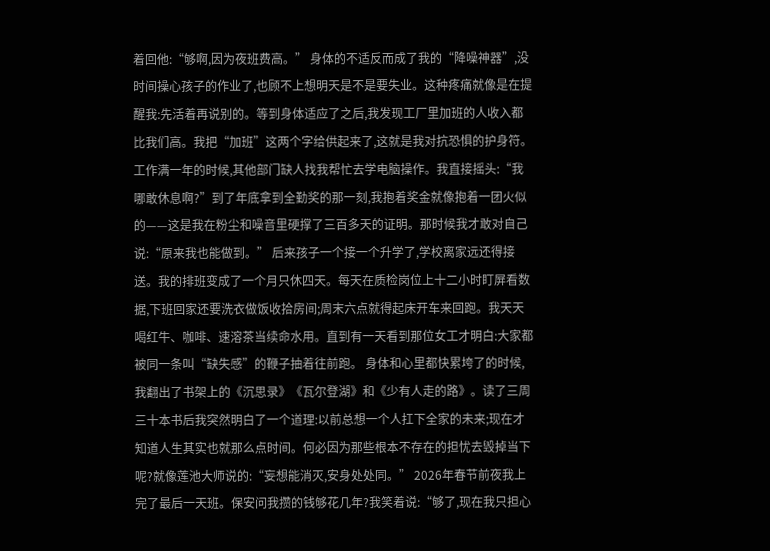着回他:“够啊,因为夜班费高。” 身体的不适反而成了我的“降噪神器”,没时间操心孩子的作业了,也顾不上想明天是不是要失业。这种疼痛就像是在提醒我:先活着再说别的。等到身体适应了之后,我发现工厂里加班的人收入都比我们高。我把“加班”这两个字给供起来了,这就是我对抗恐惧的护身符。 工作满一年的时候,其他部门缺人找我帮忙去学电脑操作。我直接摇头:“我哪敢休息啊?”到了年底拿到全勤奖的那一刻,我抱着奖金就像抱着一团火似的——这是我在粉尘和噪音里硬撑了三百多天的证明。那时候我才敢对自己说:“原来我也能做到。” 后来孩子一个接一个升学了,学校离家远还得接送。我的排班变成了一个月只休四天。每天在质检岗位上十二小时盯屏看数据,下班回家还要洗衣做饭收拾房间;周末六点就得起床开车来回跑。我天天喝红牛、咖啡、速溶茶当续命水用。直到有一天看到那位女工才明白:大家都被同一条叫“缺失感”的鞭子抽着往前跑。 身体和心里都快累垮了的时候,我翻出了书架上的《沉思录》《瓦尔登湖》和《少有人走的路》。读了三周三十本书后我突然明白了一个道理:以前总想一个人扛下全家的未来;现在才知道人生其实也就那么点时间。何必因为那些根本不存在的担忧去毁掉当下呢?就像莲池大师说的:“妄想能消灭,安身处处同。” 2026年春节前夜我上完了最后一天班。保安问我攒的钱够花几年?我笑着说:“够了,现在我只担心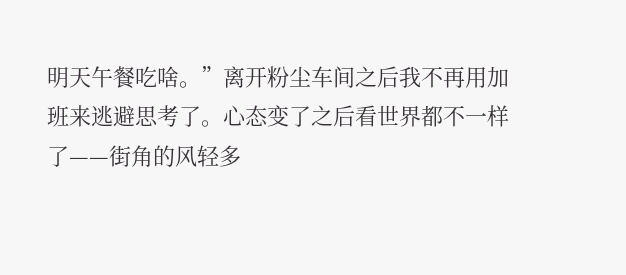明天午餐吃啥。”离开粉尘车间之后我不再用加班来逃避思考了。心态变了之后看世界都不一样了——街角的风轻多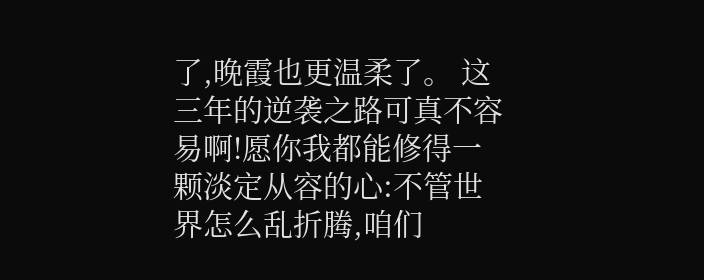了,晚霞也更温柔了。 这三年的逆袭之路可真不容易啊!愿你我都能修得一颗淡定从容的心:不管世界怎么乱折腾,咱们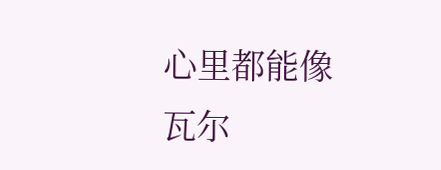心里都能像瓦尔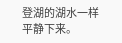登湖的湖水一样平静下来。